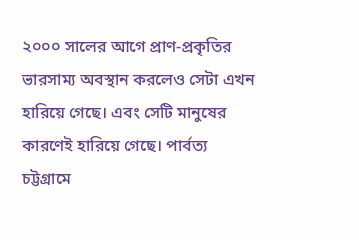২০০০ সালের আগে প্রাণ-প্রকৃতির ভারসাম্য অবস্থান করলেও সেটা এখন হারিয়ে গেছে। এবং সেটি মানুষের কারণেই হারিয়ে গেছে। পার্বত্য চট্টগ্রামে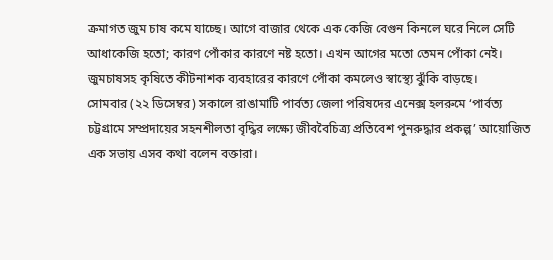ক্রমাগত জুম চাষ কমে যাচ্ছে। আগে বাজার থেকে এক কেজি বেগুন কিনলে ঘরে নিলে সেটি আধাকেজি হতো; কারণ পোঁকার কারণে নষ্ট হতো। এখন আগের মতো তেমন পোঁকা নেই। জুমচাষসহ কৃষিতে কীটনাশক ব্যবহারের কারণে পোঁকা কমলেও স্বাস্থ্যে ঝুঁকি বাড়ছে।
সোমবার (২২ ডিসেম্বর) সকালে রাঙামাটি পার্বত্য জেলা পরিষদের এনেক্স হলরুমে ‘পার্বত্য চট্টগ্রামে সম্প্রদায়ের সহনশীলতা বৃদ্ধির লক্ষ্যে জীববৈচিত্র্য প্রতিবেশ পুনরুদ্ধার প্রকল্প’ আয়োজিত এক সভায় এসব কথা বলেন বক্তারা।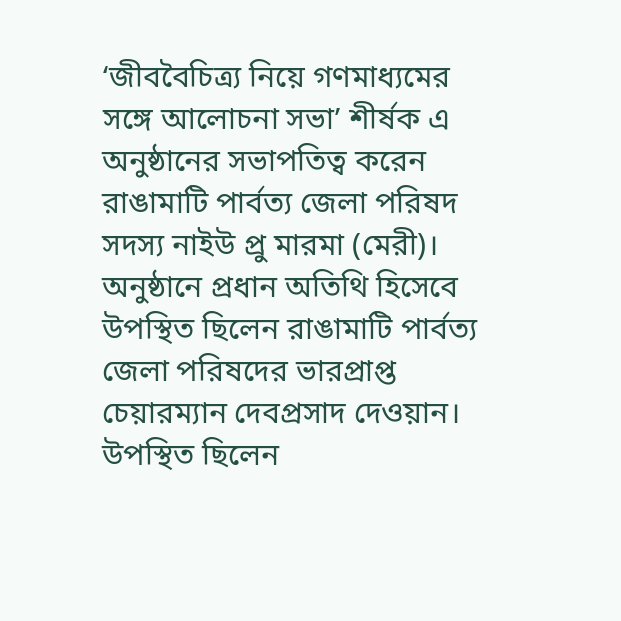‘জীববৈচিত্র্য নিয়ে গণমাধ্যমের সঙ্গে আলোচনা সভা’ শীর্ষক এ অনুষ্ঠানের সভাপতিত্ব করেন রাঙামাটি পার্বত্য জেলা পরিষদ সদস্য নাইউ প্রু মারমা (মেরী)।
অনুষ্ঠানে প্রধান অতিথি হিসেবে উপস্থিত ছিলেন রাঙামাটি পার্বত্য জেলা পরিষদের ভারপ্রাপ্ত চেয়ারম্যান দেবপ্রসাদ দেওয়ান। উপস্থিত ছিলেন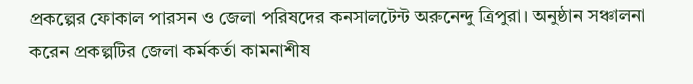প্রকল্পের ফোকাল পারসন ও জেলা পরিষদের কনসালটেন্ট অরুনেন্দু ত্রিপুরা। অনুষ্ঠান সঞ্চালনা করেন প্রকল্পটির জেলা কর্মকর্তা কামনাশীষ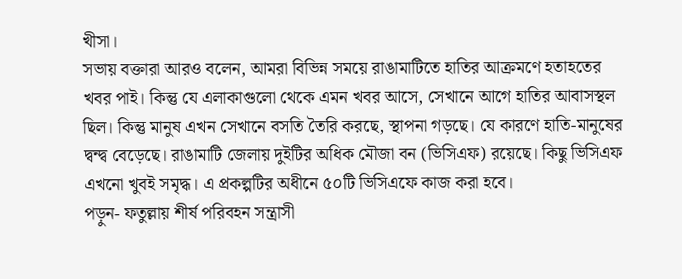খীসা।
সভায় বক্তারা আরও বলেন, আমরা বিভিন্ন সময়ে রাঙামাটিতে হাতির আক্রমণে হতাহতের খবর পাই। কিন্তু যে এলাকাগুলো থেকে এমন খবর আসে, সেখানে আগে হাতির আবাসস্থল ছিল। কিন্তু মানুষ এখন সেখানে বসতি তৈরি করছে, স্থাপনা গড়ছে। যে কারণে হাতি-মানুষের দ্বন্দ্ব বেড়েছে। রাঙামাটি জেলায় দুইটির অধিক মৌজা বন (ভিসিএফ) রয়েছে। কিছু ভিসিএফ এখনো খুবই সমৃদ্ধ। এ প্রকল্পটির অধীনে ৫০টি ভিসিএফে কাজ করা হবে।
পড়ুন- ফতুল্লায় শীর্ষ পরিবহন সন্ত্রাসী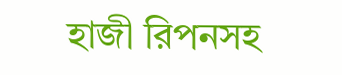হাজী রিপনসহ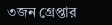৩জন গ্রেপ্তার